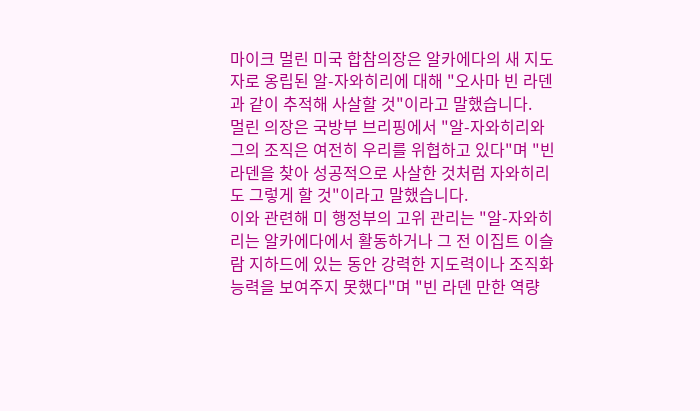마이크 멀린 미국 합참의장은 알카에다의 새 지도자로 옹립된 알-자와히리에 대해 "오사마 빈 라덴과 같이 추적해 사살할 것"이라고 말했습니다.
멀린 의장은 국방부 브리핑에서 "알-자와히리와 그의 조직은 여전히 우리를 위협하고 있다"며 "빈 라덴을 찾아 성공적으로 사살한 것처럼 자와히리도 그렇게 할 것"이라고 말했습니다.
이와 관련해 미 행정부의 고위 관리는 "알-자와히리는 알카에다에서 활동하거나 그 전 이집트 이슬람 지하드에 있는 동안 강력한 지도력이나 조직화 능력을 보여주지 못했다"며 "빈 라덴 만한 역량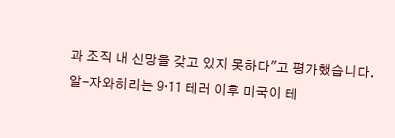과 조직 내 신망을 갖고 있지 못하다"고 평가했습니다.
알-자와히리는 9·11 테러 이후 미국이 테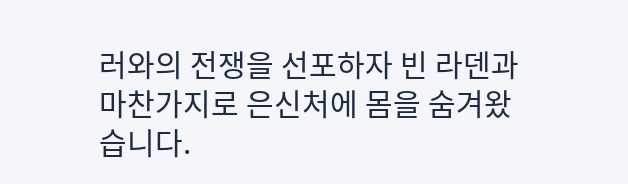러와의 전쟁을 선포하자 빈 라덴과 마찬가지로 은신처에 몸을 숨겨왔습니다.